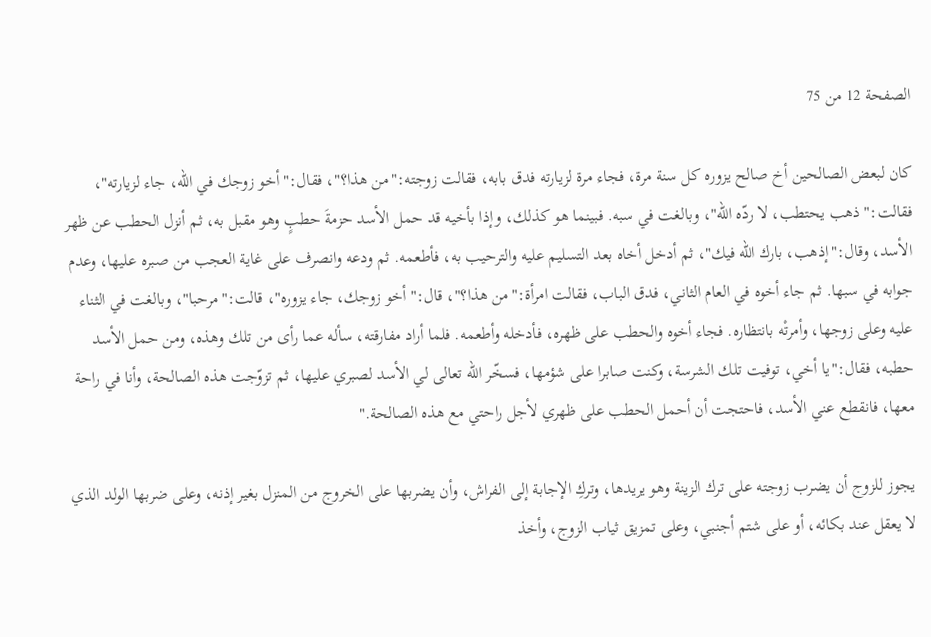الصفحة 12 من 75

كان لبعض الصالحين أخ صالح يزوره كل سنة مرة، فجاء مرة لزيارته فدق بابه، فقالت زوجته:"من هذا؟"، فقال:"أخو زوجك في الله، جاء لزيارته"، فقالت:"ذهب يحتطب، لا ردّه الله"، وبالغت في سبه. فبينما هو كذلك، وإذا بأخيه قد حمل الأسد حزمةَ حطبٍ وهو مقبل به، ثم أنزل الحطب عن ظهر الأسد، وقال:"إذهب، بارك الله فيك"، ثم أدخل أخاه بعد التسليم عليه والترحيب به، فأطعمه. ثم ودعه وانصرف على غاية العجب من صبره عليها، وعدم جوابه في سبها. ثم جاء أخوه في العام الثاني، فدق الباب، فقالت امرأة:"من هذا؟"، قال:"أخو زوجك، جاء يزوره"، قالت:"مرحبا"، وبالغت في الثناء عليه وعلى زوجها، وأمرتْه بانتظاره. فجاء أخوه والحطب على ظهره، فأدخله وأطعمه. فلما أراد مفارقته، سأله عما رأى من تلك وهذه، ومن حمل الأسد حطبه، فقال:"يا أخي، توفيت تلك الشرسة، وكنت صابرا على شؤمها، فسخّر الله تعالى لي الأسد لصبري عليها، ثم تزوّجت هذه الصالحة، وأنا في راحة معها، فانقطع عني الأسد، فاحتجت أن أحمل الحطب على ظهري لأجل راحتي مع هذه الصالحة."

يجوز للزوج أن يضرب زوجته على ترك الزينة وهو يريدها، وتركِ الإجابة إلى الفراش، وأن يضربها على الخروج من المنزل بغير إذنه، وعلى ضربها الولد الذي لا يعقل عند بكائه، أو على شتم أجنبي، وعلى تمزيق ثياب الزوج، وأخذ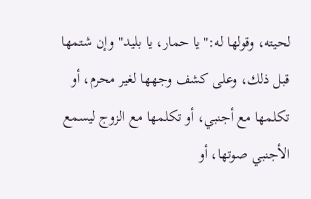لحيته، وقولها له:"يا حمار، يا بليد"وإن شتمها قبل ذلك، وعلى كشف وجهها لغير محرم، أو تكلمها مع أجنبي، أو تكلمها مع الزوج ليسمع الأجنبي صوتها، أو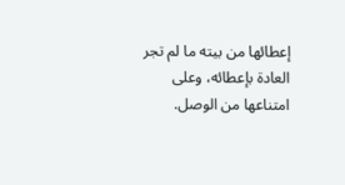إعطائها من بيته ما لم تجر العادة بإعطائه، وعلى امتناعها من الوصل.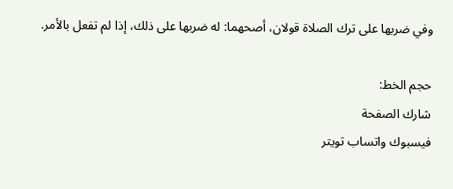وفي ضربها على ترك الصلاة قولان، أصحهما: له ضربها على ذلك، إذا لم تفعل بالأمر.

حجم الخط:
شارك الصفحة
فيسبوك واتساب تويتر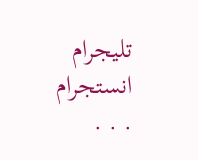تليجرام انستجرام
. . .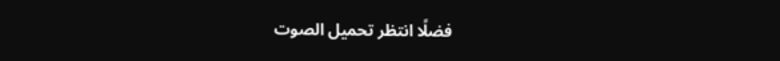فضلًا انتظر تحميل الصوت